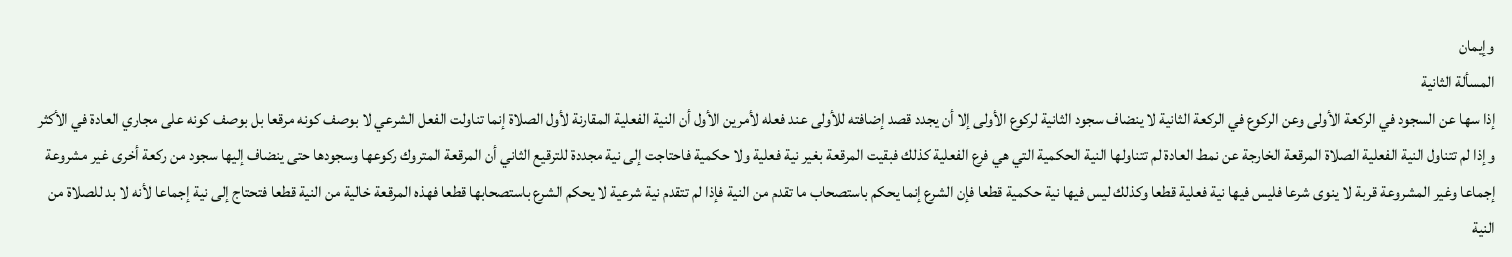وإيمان
المسألة الثانية
إذا سها عن السجود في الركعة الأولى وعن الركوع في الركعة الثانية لا ينضاف سجود الثانية لركوع الأولى إلا أن يجدد قصد إضافته للأولى عند فعله لأمرين الأول أن النية الفعلية المقارنة لأول الصلاة إنما تناولت الفعل الشرعي لا بوصف كونه مرقعا بل بوصف كونه على مجاري العادة في الأكثر وإذا لم تتناول النية الفعلية الصلاة المرقعة الخارجة عن نمط العادة لم تتناولها النية الحكمية التي هي فرع الفعلية كذلك فبقيت المرقعة بغير نية فعلية ولا حكمية فاحتاجت إلى نية مجددة للترقيع الثاني أن المرقعة المتروك ركوعها وسجودها حتى ينضاف إليها سجود من ركعة أخرى غير مشروعة إجماعا وغير المشروعة قربة لا ينوى شرعا فليس فيها نية فعلية قطعا وكذلك ليس فيها نية حكمية قطعا فإن الشرع إنما يحكم باستصحاب ما تقدم من النية فإذا لم تتقدم نية شرعية لا يحكم الشرع باستصحابها قطعا فهذه المرقعة خالية من النية قطعا فتحتاج إلى نية إجماعا لأنه لا بد للصلاة من النية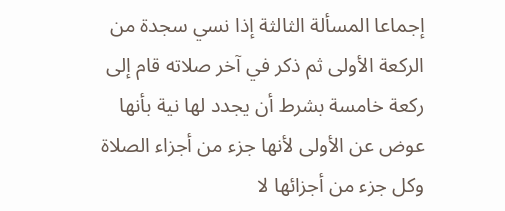إجماعا المسألة الثالثة إذا نسي سجدة من الركعة الأولى ثم ذكر في آخر صلاته قام إلى ركعة خامسة بشرط أن يجدد لها نية بأنها عوض عن الأولى لأنها جزء من أجزاء الصلاة وكل جزء من أجزائها لا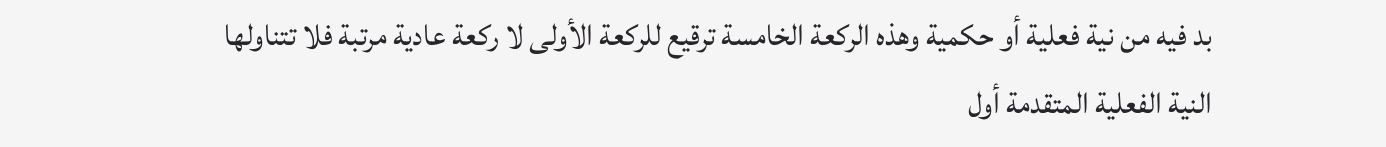بد فيه من نية فعلية أو حكمية وهذه الركعة الخامسة ترقيع للركعة الأولى لا ركعة عادية مرتبة فلا تتناولها النية الفعلية المتقدمة أول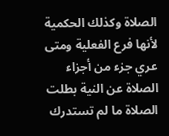الصلاة وكذلك الحكمية لأنها فرع الفعلية ومتى عري جزء من أجزاء الصلاة عن النية بطلت الصلاة ما لم تستدرك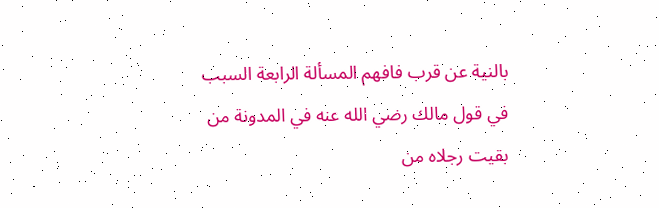بالنية عن قرب فافهم المسألة الرابعة السبب في قول مالك رضي الله عنه في المدونة من بقيت رجلاه من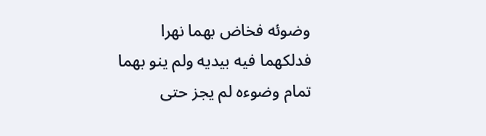وضوئه فخاض بهما نهرا فدلكهما فيه بيديه ولم ينو بهما تمام وضوءه لم يجز حتى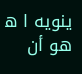ينويه ا ه هو أن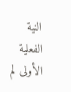النية الفعلية الأولى لم